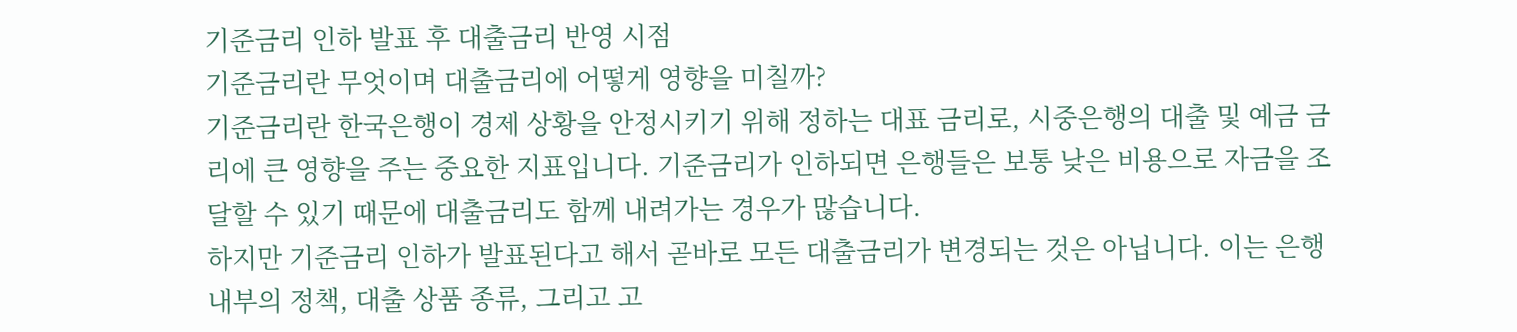기준금리 인하 발표 후 대출금리 반영 시점
기준금리란 무엇이며 대출금리에 어떻게 영향을 미칠까?
기준금리란 한국은행이 경제 상황을 안정시키기 위해 정하는 대표 금리로, 시중은행의 대출 및 예금 금리에 큰 영향을 주는 중요한 지표입니다. 기준금리가 인하되면 은행들은 보통 낮은 비용으로 자금을 조달할 수 있기 때문에 대출금리도 함께 내려가는 경우가 많습니다.
하지만 기준금리 인하가 발표된다고 해서 곧바로 모든 대출금리가 변경되는 것은 아닙니다. 이는 은행 내부의 정책, 대출 상품 종류, 그리고 고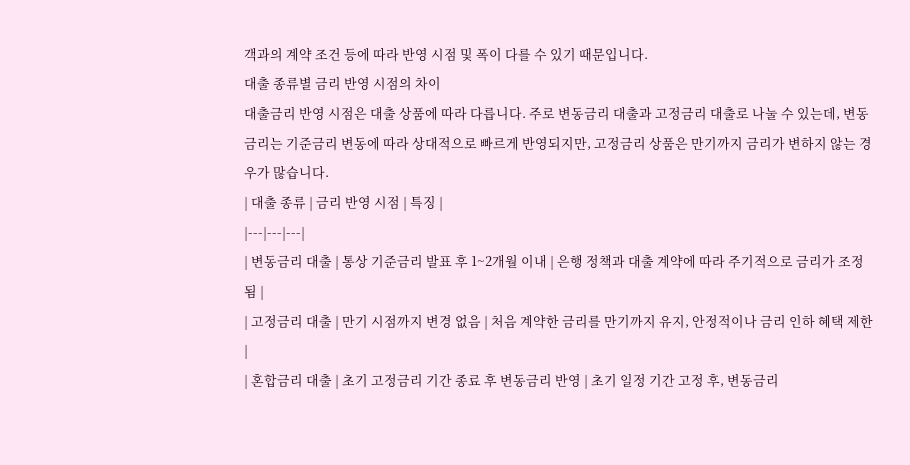객과의 계약 조건 등에 따라 반영 시점 및 폭이 다를 수 있기 때문입니다.
대출 종류별 금리 반영 시점의 차이
대출금리 반영 시점은 대출 상품에 따라 다릅니다. 주로 변동금리 대출과 고정금리 대출로 나눌 수 있는데, 변동금리는 기준금리 변동에 따라 상대적으로 빠르게 반영되지만, 고정금리 상품은 만기까지 금리가 변하지 않는 경우가 많습니다.
| 대출 종류 | 금리 반영 시점 | 특징 |
|---|---|---|
| 변동금리 대출 | 통상 기준금리 발표 후 1~2개월 이내 | 은행 정책과 대출 계약에 따라 주기적으로 금리가 조정됨 |
| 고정금리 대출 | 만기 시점까지 변경 없음 | 처음 계약한 금리를 만기까지 유지, 안정적이나 금리 인하 혜택 제한 |
| 혼합금리 대출 | 초기 고정금리 기간 종료 후 변동금리 반영 | 초기 일정 기간 고정 후, 변동금리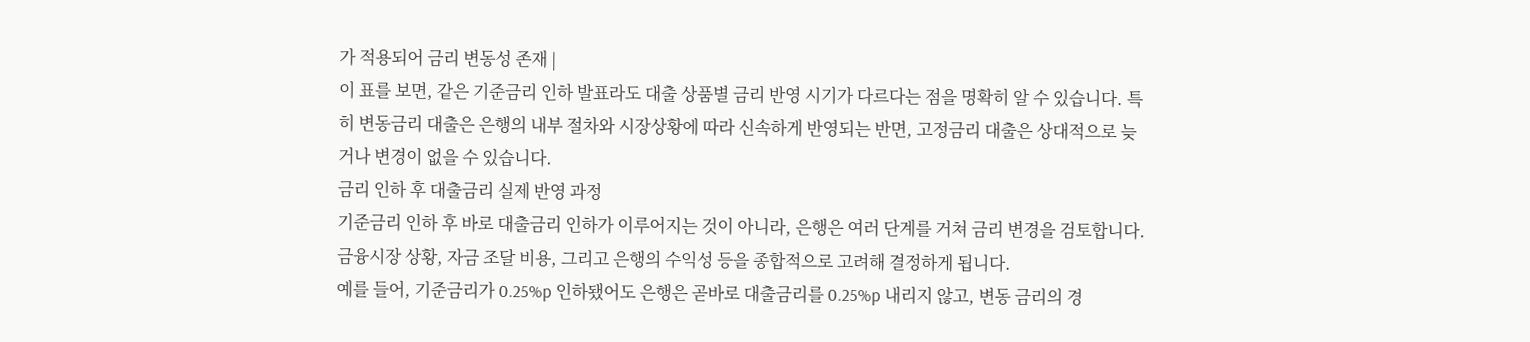가 적용되어 금리 변동성 존재 |
이 표를 보면, 같은 기준금리 인하 발표라도 대출 상품별 금리 반영 시기가 다르다는 점을 명확히 알 수 있습니다. 특히 변동금리 대출은 은행의 내부 절차와 시장상황에 따라 신속하게 반영되는 반면, 고정금리 대출은 상대적으로 늦거나 변경이 없을 수 있습니다.
금리 인하 후 대출금리 실제 반영 과정
기준금리 인하 후 바로 대출금리 인하가 이루어지는 것이 아니라, 은행은 여러 단계를 거쳐 금리 변경을 검토합니다. 금융시장 상황, 자금 조달 비용, 그리고 은행의 수익성 등을 종합적으로 고려해 결정하게 됩니다.
예를 들어, 기준금리가 0.25%p 인하됐어도 은행은 곧바로 대출금리를 0.25%p 내리지 않고, 변동 금리의 경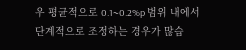우 평균적으로 0.1~0.2%p 범위 내에서 단계적으로 조정하는 경우가 많습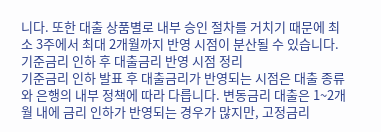니다. 또한 대출 상품별로 내부 승인 절차를 거치기 때문에 최소 3주에서 최대 2개월까지 반영 시점이 분산될 수 있습니다.
기준금리 인하 후 대출금리 반영 시점 정리
기준금리 인하 발표 후 대출금리가 반영되는 시점은 대출 종류와 은행의 내부 정책에 따라 다릅니다. 변동금리 대출은 1~2개월 내에 금리 인하가 반영되는 경우가 많지만, 고정금리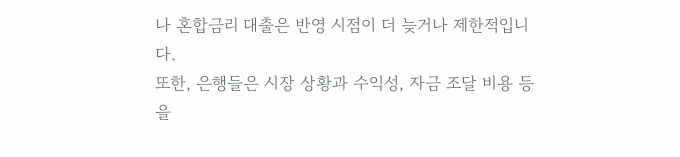나 혼합금리 대출은 반영 시점이 더 늦거나 제한적입니다.
또한, 은행들은 시장 상황과 수익성, 자금 조달 비용 등을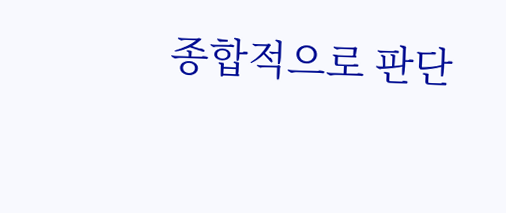종합적으로 판단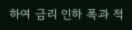하여 금리 인하 폭과 적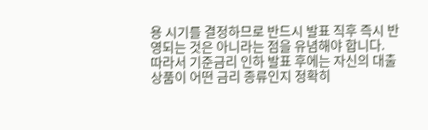용 시기를 결정하므로 반드시 발표 직후 즉시 반영되는 것은 아니라는 점을 유념해야 합니다.
따라서 기준금리 인하 발표 후에는 자신의 대출 상품이 어떤 금리 종류인지 정확히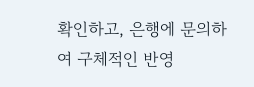확인하고, 은행에 문의하여 구체적인 반영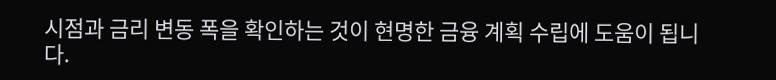시점과 금리 변동 폭을 확인하는 것이 현명한 금융 계획 수립에 도움이 됩니다.